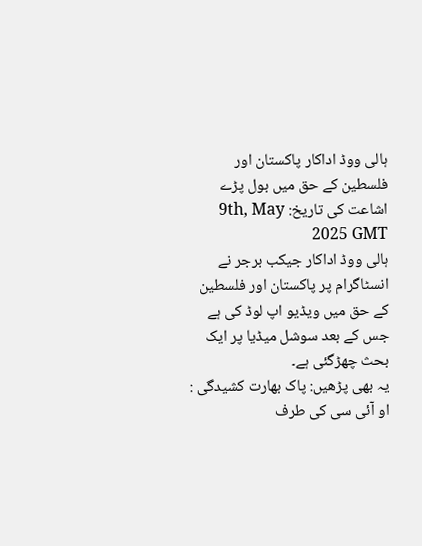ہالی ووڈ اداکار پاکستان اور فلسطین کے حق میں بول پڑے
اشاعت کی تاریخ: 9th, May 2025 GMT
ہالی ووڈ اداکار جیکب برجر نے انسٹاگرام پر پاکستان اور فلسطین کے حق میں ویڈیو اپ لوڈ کی ہے جس کے بعد سوشل میڈیا پر ایک بحث چھڑگئی ہے۔
یہ بھی پڑھیں: پاک بھارت کشیدگی : او آئی سی کی طرف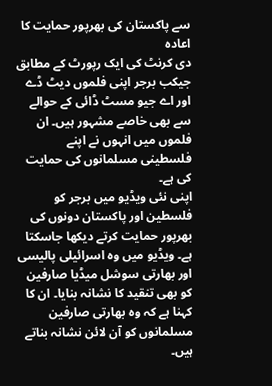سے پاکستان کی بھرپور حمایت کا اعادہ
دی کرنٹ کی ایک رپورٹ کے مطابق جیکب برجر اپنی فلموں دیٹ ڈے اور اے جیو مسٹ ڈائی کے حوالے سے بھی خاصے مشہور ہیں۔ ان فلموں میں انہوں نے اپنے فلسطینی مسلمانوں کی حمایت کی ہے۔
اپنی نئی ویڈیو میں برجر کو فلسطین اور پاکستان دونوں کی بھرپور حمایت کرتے دیکھا جاسکتا ہے۔ ویڈیو میں وہ اسرائیلی پالیسی اور بھارتی سوشل میڈیا صارفین کو بھی تنقید کا نشانہ بنایا۔ ان کا کہنا ہے کہ وہ بھارتی صارفین مسلمانوں کو آن لائن نشانہ بناتے ہیں۔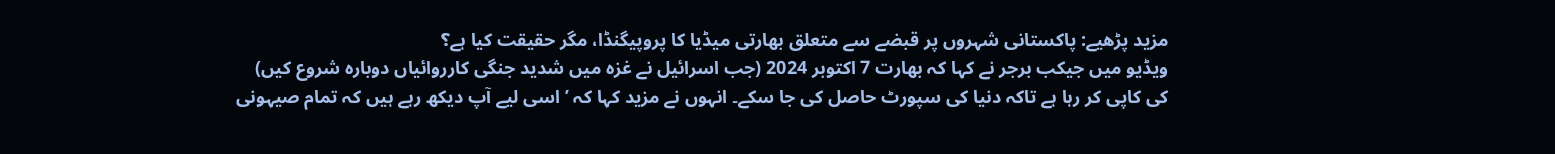مزید پڑھیے: پاکستانی شہروں پر قبضے سے متعلق بھارتی میڈیا کا پروپیگنڈا، مگر حقیقت کیا ہے؟
ویڈیو میں جیکب برجر نے کہا کہ بھارت 7 اکتوبر 2024 (جب اسرائیل نے غزہ میں شدید جنگی کارروائیاں دوبارہ شروع کیں) کی کاپی کر رہا ہے تاکہ دنیا کی سپورٹ حاصل کی جا سکے۔ انہوں نے مزید کہا کہ ’اسی لیے آپ دیکھ رہے ہیں کہ تمام صیہونی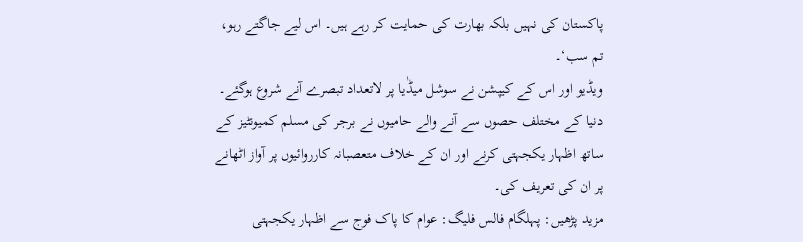پاکستان کی نہیں بلکہ بھارت کی حمایت کر رہے ہیں۔ اس لیے جاگتے رہو، تم سب‘۔
ویڈیو اور اس کے کیپشن نے سوشل میڈٰیا پر لاتعداد تبصرے آنے شروع ہوگئے۔ دنیا کے مختلف حصوں سے آنے والے حامیوں نے برجر کی مسلم کمیونٹیز کے ساتھ اظہار یکجہتی کرنے اور ان کے خلاف متعصبانہ کارروائیوں پر آواز اٹھانے پر ان کی تعریف کی۔
مزید پڑھیں: پہلگام فالس فلیگ: عوام کا پاک فوج سے اظہار یکجہتی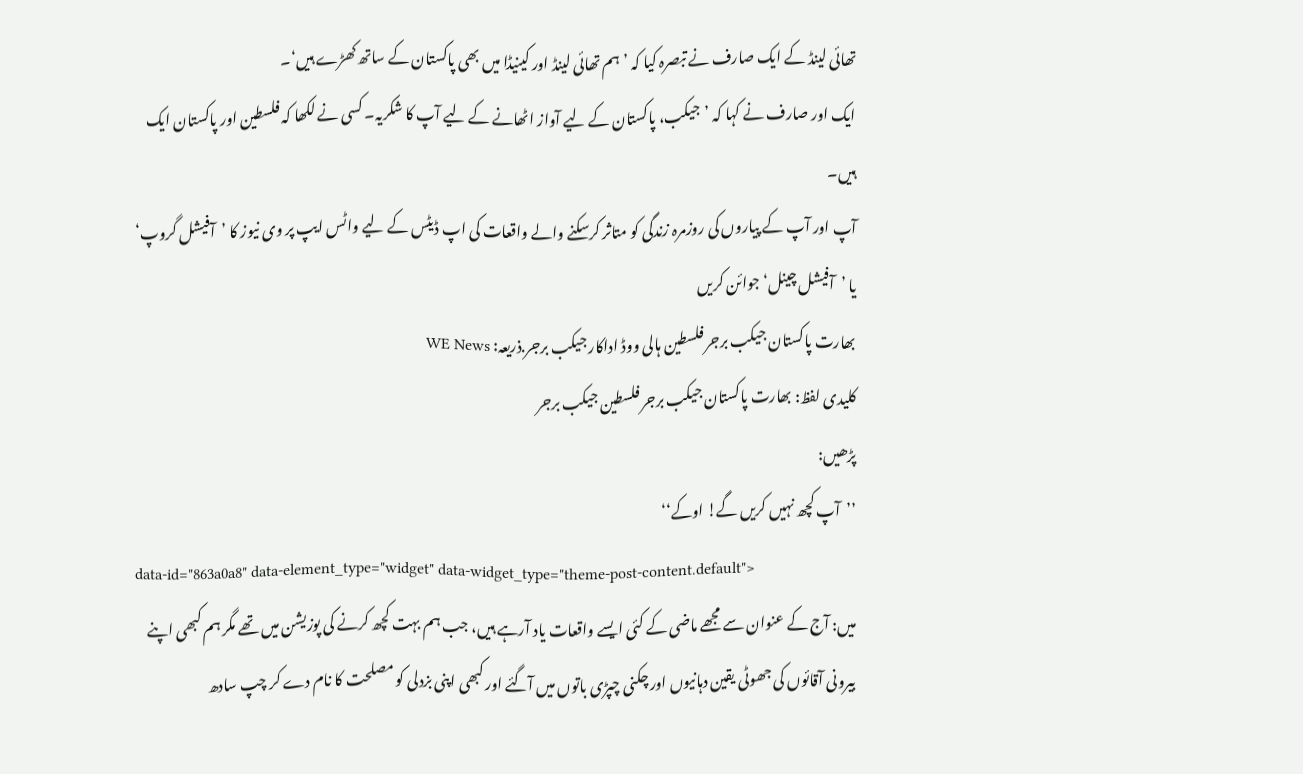تھائی لینڈ کے ایک صارف نے تبصرہ کیا کہ ’ہم تھائی لینڈ اور کینیڈا میں بھی پاکستان کے ساتھ کھڑے ہیں‘۔
ایک اور صارف نے کہا کہ ’جیکب، پاکستان کے لیے آواز اٹھانے کے لیے آپ کا شکریہ۔ کسی نے لکھا کہ فلسطین اور پاکستان ایک ہیں۔
آپ اور آپ کے پیاروں کی روزمرہ زندگی کو متاثر کرسکنے والے واقعات کی اپ ڈیٹس کے لیے واٹس ایپ پر وی نیوز کا ’آفیشل گروپ‘ یا ’آفیشل چینل‘ جوائن کریں
بھارت پاکستان جیکب برجر فلسطین ہالی ووڈ اداکار جیکب برجر.ذریعہ: WE News
کلیدی لفظ: بھارت پاکستان جیکب برجر فلسطین جیکب برجر
پڑھیں:
’’آپ کچھ نہیں کریں گے! اوکے‘‘
data-id="863a0a8" data-element_type="widget" data-widget_type="theme-post-content.default">
میں: آج کے عنوان سے مجھے ماضی کے کئی ایسے واقعات یاد آرہے ہیں، جب ہم بہت کچھ کرنے کی پوزیشن میں تھے مگر ہم کبھی اپنے بیرونی آقائوں کی جھوٹی یقین دہانیوں اور چکنی چپڑی باتوں میں آگئے اور کبھی اپنی بزدلی کو مصلحت کا نام دے کر چپ سادھ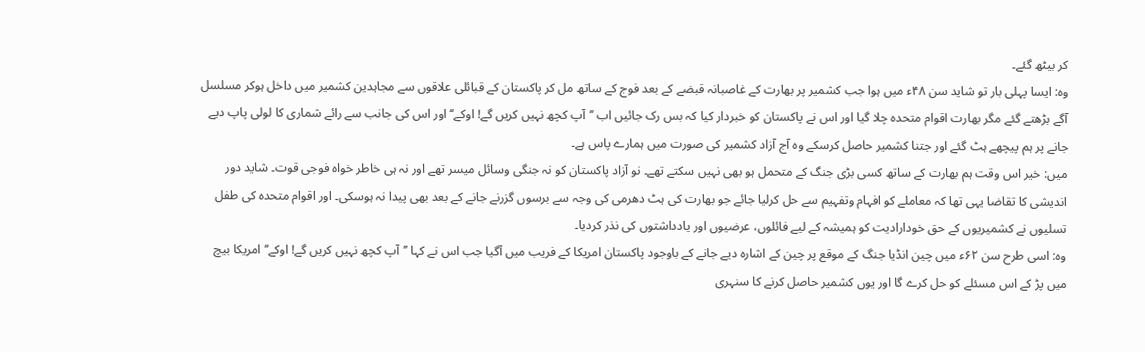کر بیٹھ گئے۔
وہ: ایسا پہلی بار تو شاید سن ۴۸ء میں ہوا جب کشمیر پر بھارت کے غاصبانہ قبضے کے بعد فوج کے ساتھ مل کر پاکستان کے قبائلی علاقوں سے مجاہدین کشمیر میں داخل ہوکر مسلسل آگے بڑھتے گئے مگر بھارت اقوام متحدہ چلا گیا اور اس نے پاکستان کو خبردار کیا کہ بس رک جائیں اب ’’آپ کچھ نہیں کریں گے! اوکے‘‘ اور اس کی جانب سے رائے شماری کا لولی پاپ دیے جانے پر ہم پیچھے ہٹ گئے اور جتنا کشمیر حاصل کرسکے وہ آج آزاد کشمیر کی صورت میں ہمارے پاس ہے۔
میں: خیر اس وقت ہم بھارت کے ساتھ کسی بڑی جنگ کے متحمل ہو بھی نہیں سکتے تھے۔ نو آزاد پاکستان کو نہ جنگی وسائل میسر تھے اور نہ ہی خاطر خواہ فوجی قوت۔ شاید دور اندیشی کا تقاضا یہی تھا کہ معاملے کو افہام وتفہیم سے حل کرلیا جائے جو بھارت کی ہٹ دھرمی کی وجہ سے برسوں گزرنے جانے کے بعد بھی پیدا نہ ہوسکی۔ اور اقوام متحدہ کی طفل تسلیوں نے کشمیریوں کے حق خودارادیت کو ہمیشہ کے لیے فائلوں، عرضیوں اور یادداشتوں کی نذر کردیا۔
وہ: اسی طرح سن ۶۲ء میں چین انڈیا جنگ کے موقع پر چین کے اشارہ دیے جانے کے باوجود پاکستان امریکا کے فریب میں آگیا جب اس نے کہا ’’آپ کچھ نہیں کریں گے! اوکے‘‘ امریکا بیچ میں پڑ کے اس مسئلے کو حل کرے گا اور یوں کشمیر حاصل کرنے کا سنہری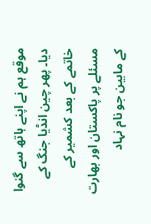موقع ہم نے اپنے ہاتھ سے گنوا دیا۔ پھر چین انڈیا جنگ کے خاتمے کے بعد کشمیر کے مسئلے پر پاکستان اور بھارت کے مابین جو نام نہاد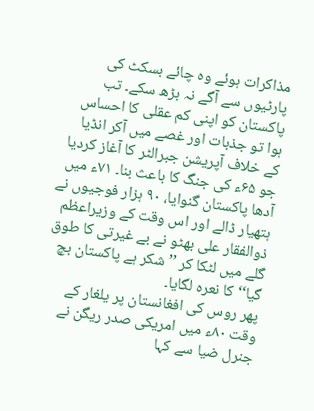مذاکرات ہوئے وہ چائے بسکٹ کی پارٹیوں سے آگے نہ بڑھ سکے۔ تب پاکستان کو اپنی کم عقلی کا احساس ہوا تو جذبات اور غصے میں آکر انڈیا کے خلاف آپریشن جبرالٹر کا آغاز کردیا جو ۶۵ء کی جنگ کا باعث بنا۔ ۷۱ء میں آدھا پاکستان گنوایا، ۹۰ ہزار فوجیوں نے ہتھیار ڈالے اور اس وقت کے وزیراعظم ذوالفقار علی بھٹو نے بے غیرتی کا طوق گلے میں لٹکا کر ’’ شکر ہے پاکستان بچ گیا‘‘ کا نعرہ لگایا۔
پھر روس کی افغانستان پر یلغار کے وقت ۸۰ء میں امریکی صدر ریگن نے جنرل ضیا سے کہا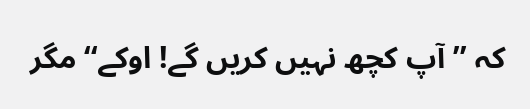کہ ’’آپ کچھ نہیں کریں گے! اوکے‘‘ مگر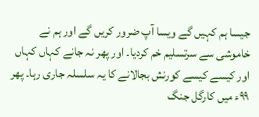جیسا ہم کہیں گے ویسا آپ ضرور کریں گے اور ہم نے خاموشی سے سرتسلیم خم کردیا۔ اور پھر نہ جانے کہاں کہاں اور کیسے کیسے کورنش بجالانے کا یہ سلسلہ جاری رہا۔ پھر ۹۹ء میں کارگل جنگ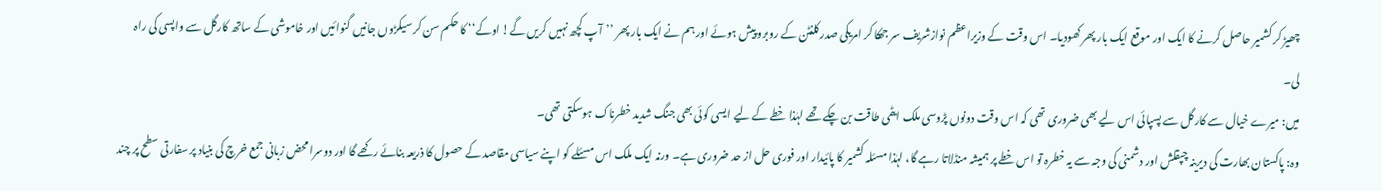چھیڑ کر کشمیر حاصل کرنے کا ایک اور موقع ایک بار پھر کھودیا۔ اس وقت کے وزیراعظم نوازشریف سر جھکا کر امریکی صدر کلنٹن کے روبرو پیش ہوئے اور ہم نے ایک بار پھر ’’آپ کچھ نہیں کریں گے! اوکے‘‘ کا حکم سن کر سیکڑوں جانیں گنوائیں اور خاموشی کے ساتھ کارگل سے واپسی کی راہ لی۔
میں: میرے خیال سے کارگل سے پسپائی اس لیے بھی ضروری تھی کہ اس وقت دونوں پڑوسی ملک ایٹمی طاقت بن چکے تھے لہٰذا خطے کے لیے ایسی کوئی بھی جنگ شدید خطرناک ہوسکتی تھی۔
وہ: پاکستان بھارت کی دیرینہ چپقلش اور دشمنی کی وجہ سے یہ خطرہ تو اس خطے پر ہمیشہ منڈلاتا رہے گا، لہٰذا مسئلہ کشمیر کا پائیدار اور فوری حل از حد ضروری ہے۔ ورنہ ایک ملک اس مسئلے کو اپنے سیاسی مقاصد کے حصول کا ذریعہ بنائے رکھے گا اور دوسرا محض زبانی جمع خرچ کی بنیاد پر سفارتی سطح پر چند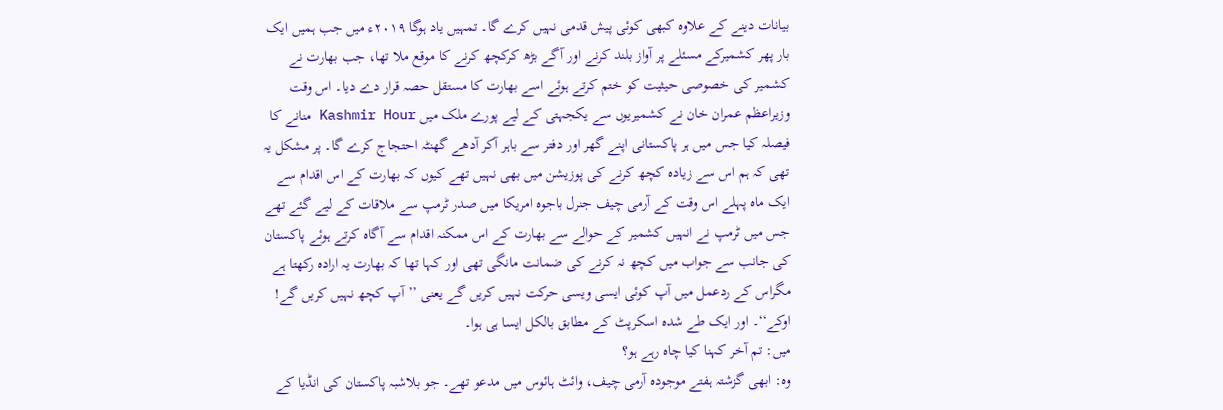بیانات دینے کے علاوہ کبھی کوئی پیش قدمی نہیں کرے گا۔ تمہیں یاد ہوگا ۲۰۱۹ء میں جب ہمیں ایک بار پھر کشمیرکے مسئلے پر آواز بلند کرنے اور آگے بڑھ کرکچھ کرنے کا موقع ملا تھا، جب بھارت نے کشمیر کی خصوصی حیثیت کو ختم کرتے ہوئے اسے بھارت کا مستقل حصہ قرار دے دیا۔ اس وقت وزیراعظم عمران خان نے کشمیریوں سے یکجہتی کے لیے پورے ملک میں Kashmir Hour منانے کا فیصلہ کیا جس میں ہر پاکستانی اپنے گھر اور دفتر سے باہر آکر آدھے گھنٹہ احتجاج کرے گا۔ پر مشکل یہ تھی کہ ہم اس سے زیادہ کچھ کرنے کی پوزیشن میں بھی نہیں تھے کیوں کہ بھارت کے اس اقدام سے ایک ماہ پہلے اس وقت کے آرمی چیف جنرل باجوہ امریکا میں صدر ٹرمپ سے ملاقات کے لیے گئے تھے جس میں ٹرمپ نے انہیں کشمیر کے حوالے سے بھارت کے اس ممکنہ اقدام سے آگاہ کرتے ہوئے پاکستان کی جانب سے جواب میں کچھ نہ کرنے کی ضمانت مانگی تھی اور کہا تھا کہ بھارت یہ ارادہ رکھتا ہے مگراس کے ردعمل میں آپ کوئی ایسی ویسی حرکت نہیں کریں گے یعنی ’’آپ کچھ نہیں کریں گے! اوکے‘‘۔ اور ایک طے شدہ اسکرپٹ کے مطابق بالکل ایسا ہی ہوا۔
میں: تم آخر کہنا کیا چاہ رہے ہو؟
وہ: ابھی گزشتہ ہفتے موجودہ آرمی چیف، وائٹ ہائوس میں مدعو تھے۔ جو بلاشبہ پاکستان کی انڈیا کے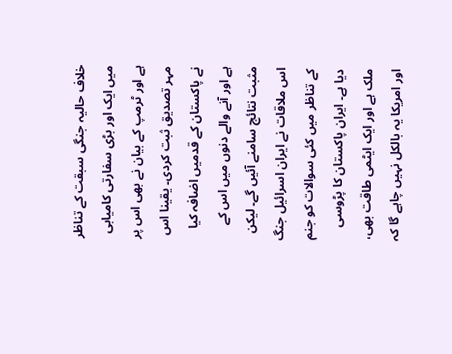خلاف حالیہ جنگی سبقت کے تناظر میں ایک اور بڑی سفارتی کامیابی ہے اور ٹرمپ کے بیان نے بھی اس پر مہر تصدیق ثبت کردی۔ یقینا اس نے پاکستان کے قدمیں اضافہ کیا ہے اور آنے والے دنوں میں اس کے مثبت نتائج سامنے آئیں گے۔ لیکن اس ملاقات نے ایران اسرائیل جنگ کے تناظر میں کئی سوالات کو جنم دیا ہے۔ ایران پاکستان کا پڑوسی ملک ہے اور ایک ایٹمی طاقت بھی، اور امریکا یہ بالکل نہیں چاہے گا کہ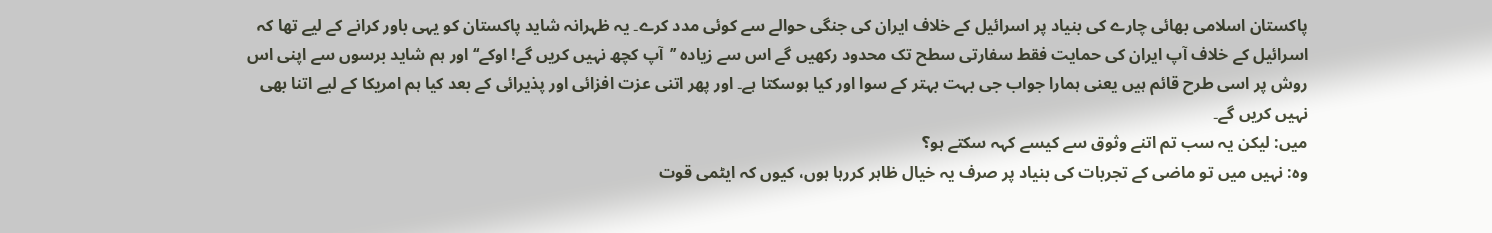پاکستان اسلامی بھائی چارے کی بنیاد پر اسرائیل کے خلاف ایران کی جنگی حوالے سے کوئی مدد کرے۔ یہ ظہرانہ شاید پاکستان کو یہی باور کرانے کے لیے تھا کہ اسرائیل کے خلاف آپ ایران کی حمایت فقط سفارتی سطح تک محدود رکھیں گے اس سے زیادہ ’’آپ کچھ نہیں کریں گے! اوکے‘‘ اور ہم شاید برسوں سے اپنی اس روش پر اسی طرح قائم ہیں یعنی ہمارا جواب جی بہت بہتر کے سوا اور کیا ہوسکتا ہے۔ اور پھر اتنی عزت افزائی اور پذیرائی کے بعد کیا ہم امریکا کے لیے اتنا بھی نہیں کریں گے۔
میں: لیکن یہ سب تم اتنے وثوق سے کیسے کہہ سکتے ہو؟
وہ: نہیں میں تو ماضی کے تجربات کی بنیاد پر صرف یہ خیال ظاہر کررہا ہوں، کیوں کہ ایٹمی قوت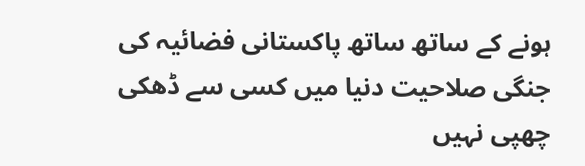ہونے کے ساتھ ساتھ پاکستانی فضائیہ کی جنگی صلاحیت دنیا میں کسی سے ڈھکی چھپی نہیں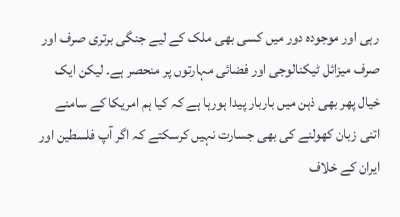رہی اور موجودہ دور میں کسی بھی ملک کے لیے جنگی برتری صرف اور صرف میزائل ٹیکنالوجی اور فضائی مہارتوں پر منحصر ہے۔ لیکن ایک خیال پھر بھی ذہن میں باربار پیدا ہورہا ہے کہ کیا ہم امریکا کے سامنے اتنی زبان کھولنے کی بھی جسارت نہیں کرسکتے کہ اگر آپ فلسطین اور ایران کے خلاف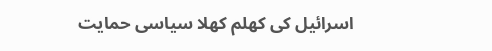اسرائیل کی کھلم کھلا سیاسی حمایت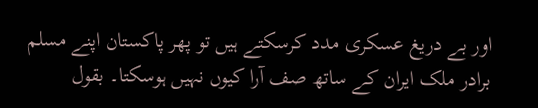اور بے دریغ عسکری مدد کرسکتے ہیں تو پھر پاکستان اپنے مسلم برادر ملک ایران کے ساتھ صف آرا کیوں نہیں ہوسکتا۔ بقول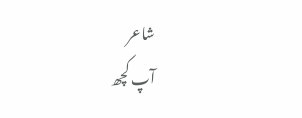شاعر
آپ کچھ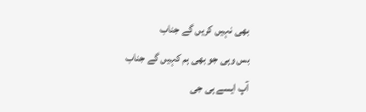بھی نہیں کریں گے جناب
بس وہی جو بھی ہم کہیں گے جناب
آپ ایسے ہی جی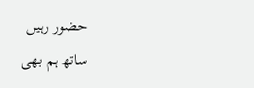حضور رہیں
ساتھ ہم بھی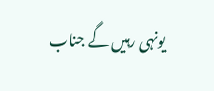یونہی رہیں گے جناب